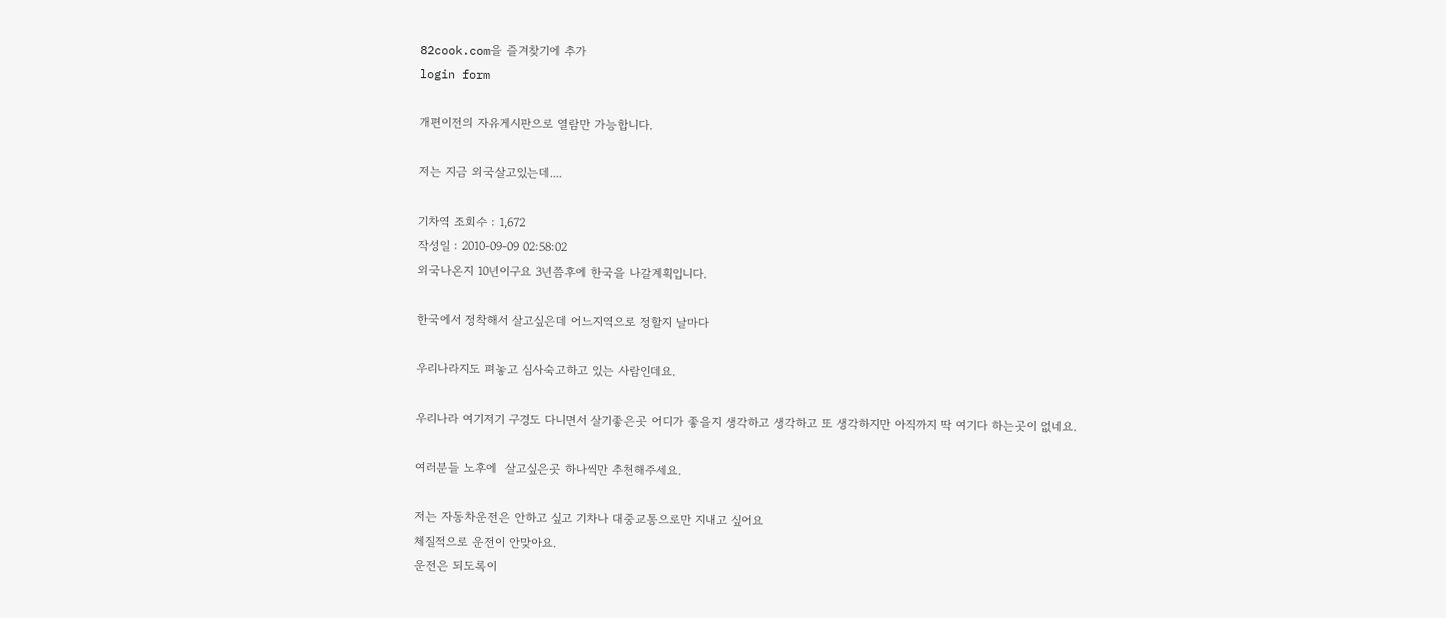82cook.com을 즐겨찾기에 추가
login form

개편이전의 자유게시판으로 열람만 가능합니다.

저는 지금 외국살고있는데....

기차역 조회수 : 1,672
작성일 : 2010-09-09 02:58:02
외국나온지 10년이구요 3년쯤후에 한국을 나갈계획입니다.

한국에서 정착해서 살고싶은데 어느지역으로 정할지 날마다

우리나라지도 펴놓고 심사숙고하고 있는 사람인데요.

우리나라 여기저기 구경도 다니면서 살기좋은곳 어디가 좋을지 생각하고 생각하고 또 생각하지만 아직까지 딱 여기다 하는곳이 없네요.

여러분들 노후에  살고싶은곳 하나씩만 추천해주세요.

저는 자동차운전은 안하고 싶고 기차나 대중교통으로만 지내고 싶어요
체질적으로 운전이 안맞아요.
운전은 되도록이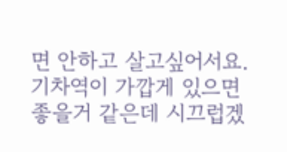면 안하고 살고싶어서요.
기차역이 가깝게 있으면 좋을거 같은데 시끄럽겠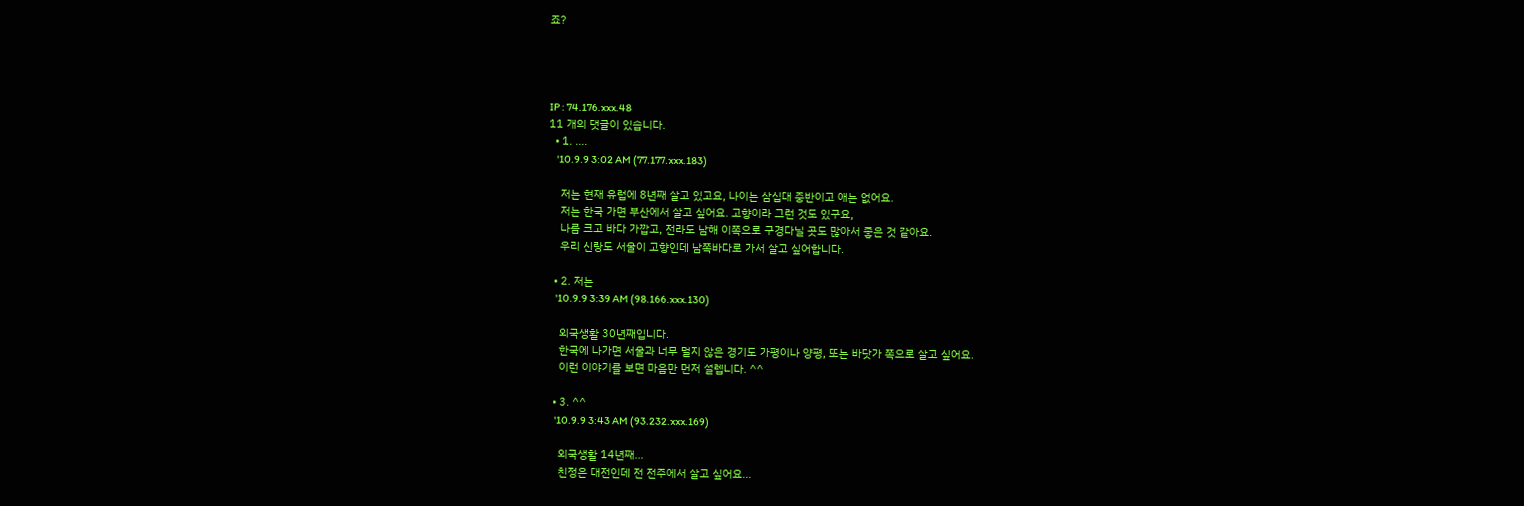죠?




IP : 74.176.xxx.48
11 개의 댓글이 있습니다.
  • 1. ....
    '10.9.9 3:02 AM (77.177.xxx.183)

    저는 현재 유럽에 8년째 살고 있고요, 나이는 삼십대 중반이고 애는 없어요.
    저는 한국 가면 부산에서 살고 싶어요. 고향이라 그런 것도 있구요,
    나름 크고 바다 가깝고, 전라도 남해 이쪽으로 구경다닐 곳도 많아서 좋은 것 같아요.
    우리 신랑도 서울이 고향인데 남쪽바다로 가서 살고 싶어합니다.

  • 2. 저는
    '10.9.9 3:39 AM (98.166.xxx.130)

    외국생활 30년째입니다.
    한국에 나가면 서울과 너무 멀지 않은 경기도 가평이나 양평, 또는 바닷가 쪽으로 살고 싶어요.
    이런 이야기를 보면 마음만 먼저 설렙니다. ^^

  • 3. ^^
    '10.9.9 3:43 AM (93.232.xxx.169)

    외국생활 14년째...
    친정은 대전인데 전 전주에서 살고 싶어요...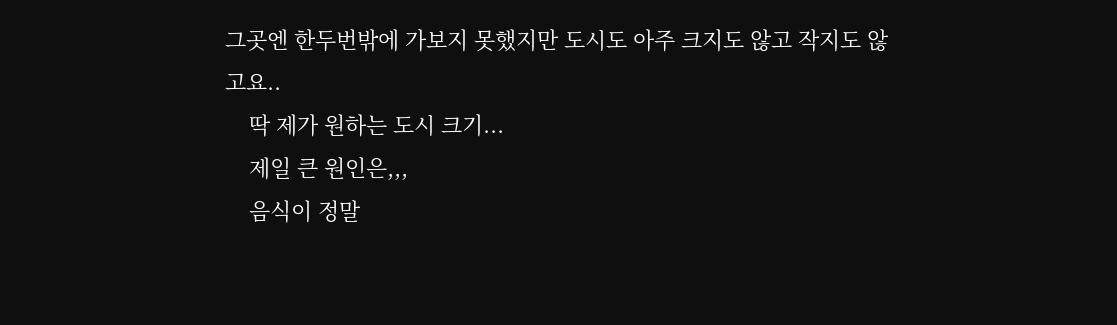그곳엔 한두번밖에 가보지 못했지만 도시도 아주 크지도 않고 작지도 않고요..
    딱 제가 원하는 도시 크기...
    제일 큰 원인은,,,
    음식이 정말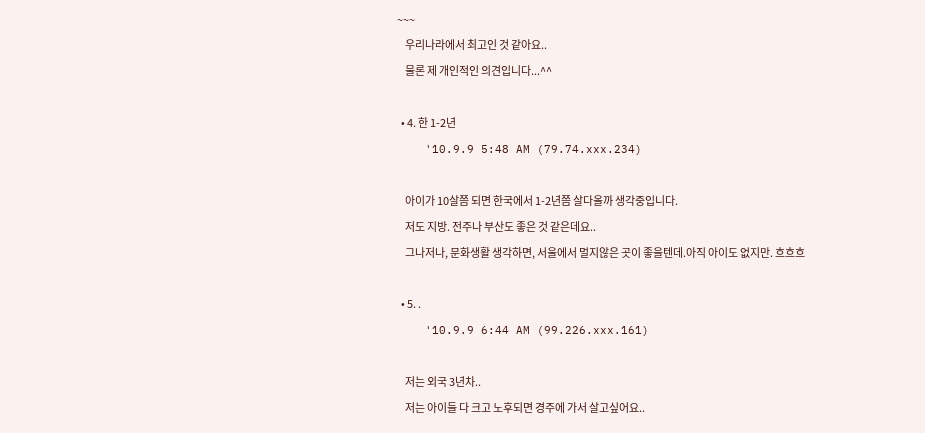~~~
    우리나라에서 최고인 것 같아요..
    물론 제 개인적인 의견입니다...^^

  • 4. 한 1-2년
    '10.9.9 5:48 AM (79.74.xxx.234)

    아이가 10살쯤 되면 한국에서 1-2년쯤 살다올까 생각중입니다.
    저도 지방. 전주나 부산도 좋은 것 같은데요..
    그나저나, 문화생활 생각하면, 서울에서 멀지않은 곳이 좋을텐데.아직 아이도 없지만. 흐흐흐

  • 5. .
    '10.9.9 6:44 AM (99.226.xxx.161)

    저는 외국 3년차..
    저는 아이들 다 크고 노후되면 경주에 가서 살고싶어요..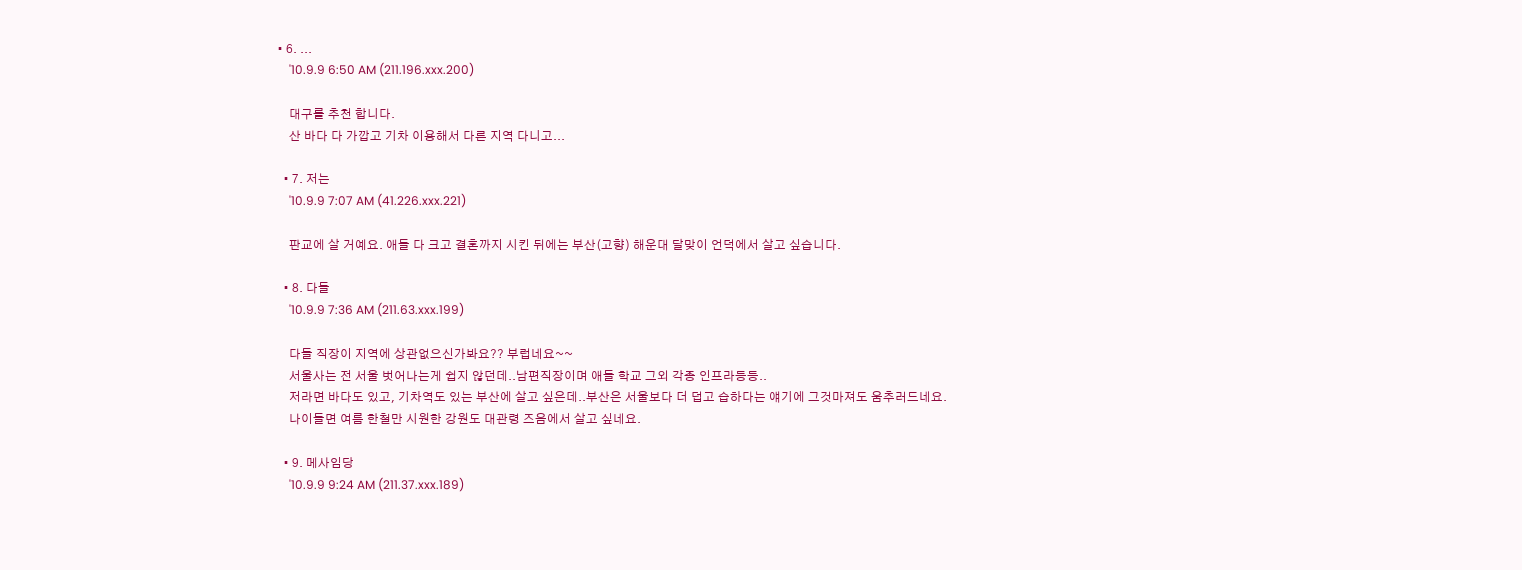• 6. ...
    '10.9.9 6:50 AM (211.196.xxx.200)

    대구를 추천 합니다.
    산 바다 다 가깝고 기차 이용해서 다른 지역 다니고...

  • 7. 저는
    '10.9.9 7:07 AM (41.226.xxx.221)

    판교에 살 거예요. 애들 다 크고 결혼까지 시킨 뒤에는 부산(고향) 해운대 달맞이 언덕에서 살고 싶습니다.

  • 8. 다들
    '10.9.9 7:36 AM (211.63.xxx.199)

    다들 직장이 지역에 상관없으신가봐요?? 부럽네요~~
    서울사는 전 서울 벗어나는게 쉽지 않던데..남편직장이며 애들 학교 그외 각종 인프라등등..
    저라면 바다도 있고, 기차역도 있는 부산에 살고 싶은데..부산은 서울보다 더 덥고 습하다는 얘기에 그것마져도 움추러드네요.
    나이들면 여름 한철만 시원한 강원도 대관령 즈음에서 살고 싶네요.

  • 9. 메사임당
    '10.9.9 9:24 AM (211.37.xxx.189)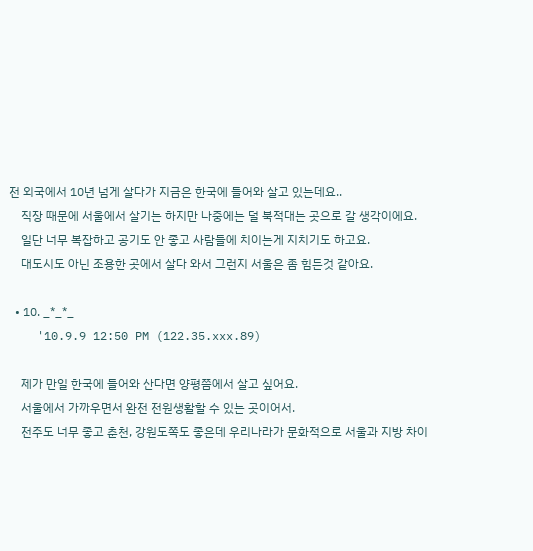전 외국에서 10년 넘게 살다가 지금은 한국에 들어와 살고 있는데요..
    직장 때문에 서울에서 살기는 하지만 나중에는 덜 북적대는 곳으로 갈 생각이에요.
    일단 너무 복잡하고 공기도 안 좋고 사람들에 치이는게 지치기도 하고요.
    대도시도 아닌 조용한 곳에서 살다 와서 그런지 서울은 좀 힘든것 같아요.

  • 10. _*_*_
    '10.9.9 12:50 PM (122.35.xxx.89)

    제가 만일 한국에 들어와 산다면 양평쯤에서 살고 싶어요.
    서울에서 가까우면서 완전 전원생활할 수 있는 곳이어서.
    전주도 너무 좋고 춘천, 강원도쪽도 좋은데 우리나라가 문화적으로 서울과 지방 차이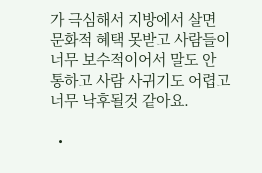가 극심해서 지방에서 살면 문화적 혜택 못받고 사람들이 너무 보수적이어서 말도 안 통하고 사람 사귀기도 어렵고 너무 낙후될것 같아요.

  •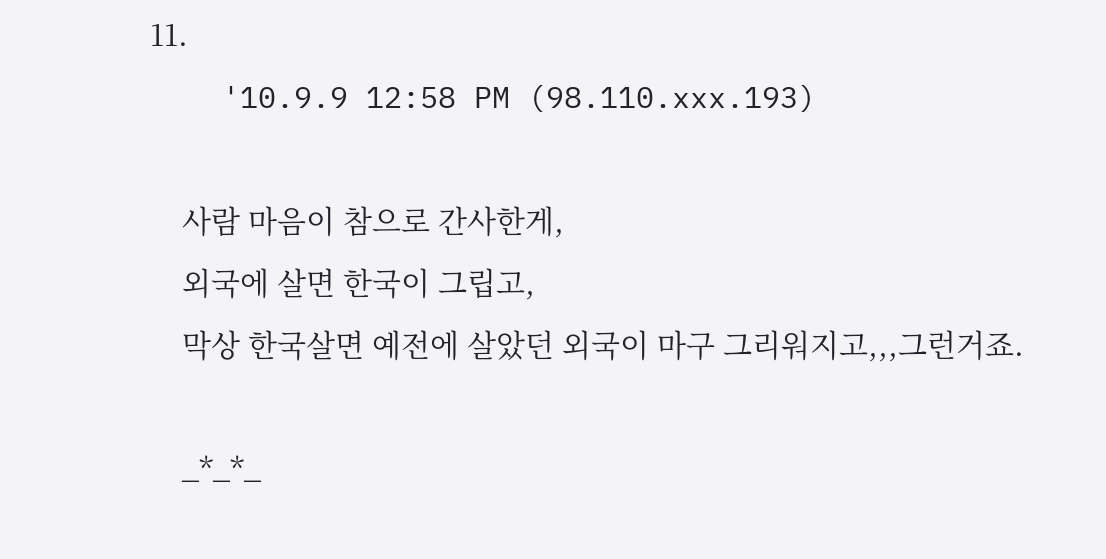11.
    '10.9.9 12:58 PM (98.110.xxx.193)

    사람 마음이 참으로 간사한게,
    외국에 살면 한국이 그립고,
    막상 한국살면 예전에 살았던 외국이 마구 그리워지고,,,그런거죠.

    _*_*_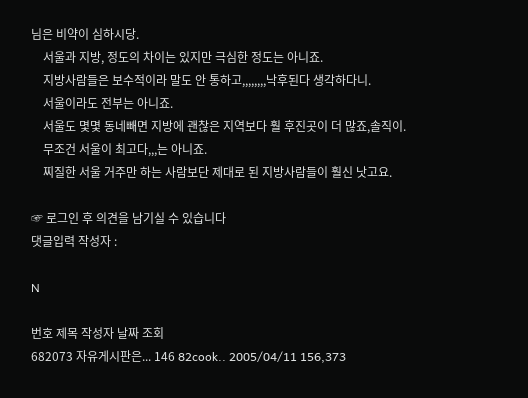님은 비약이 심하시당.
    서울과 지방, 정도의 차이는 있지만 극심한 정도는 아니죠.
    지방사람들은 보수적이라 말도 안 통하고,,,,,,,,낙후된다 생각하다니.
    서울이라도 전부는 아니죠.
    서울도 몇몇 동네빼면 지방에 괜찮은 지역보다 훨 후진곳이 더 많죠,솔직이.
    무조건 서울이 최고다,,,는 아니죠.
    찌질한 서울 거주만 하는 사람보단 제대로 된 지방사람들이 훨신 낫고요.

☞ 로그인 후 의견을 남기실 수 있습니다
댓글입력 작성자 :

N

번호 제목 작성자 날짜 조회
682073 자유게시판은... 146 82cook.. 2005/04/11 156,373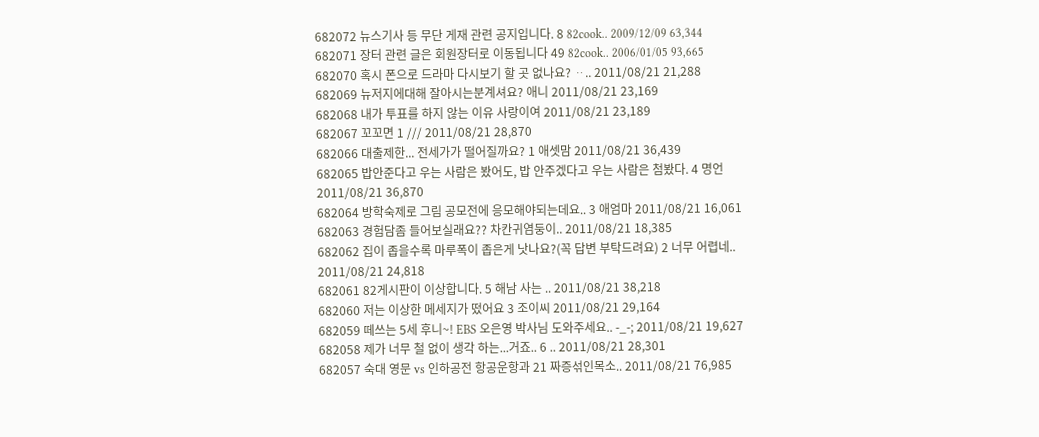682072 뉴스기사 등 무단 게재 관련 공지입니다. 8 82cook.. 2009/12/09 63,344
682071 장터 관련 글은 회원장터로 이동됩니다 49 82cook.. 2006/01/05 93,665
682070 혹시 폰으로 드라마 다시보기 할 곳 없나요? ᆢ.. 2011/08/21 21,288
682069 뉴저지에대해 잘아시는분계셔요? 애니 2011/08/21 23,169
682068 내가 투표를 하지 않는 이유 사랑이여 2011/08/21 23,189
682067 꼬꼬면 1 /// 2011/08/21 28,870
682066 대출제한... 전세가가 떨어질까요? 1 애셋맘 2011/08/21 36,439
682065 밥안준다고 우는 사람은 봤어도, 밥 안주겠다고 우는 사람은 첨봤다. 4 명언 2011/08/21 36,870
682064 방학숙제로 그림 공모전에 응모해야되는데요.. 3 애엄마 2011/08/21 16,061
682063 경험담좀 들어보실래요?? 차칸귀염둥이.. 2011/08/21 18,385
682062 집이 좁을수록 마루폭이 좁은게 낫나요?(꼭 답변 부탁드려요) 2 너무 어렵네.. 2011/08/21 24,818
682061 82게시판이 이상합니다. 5 해남 사는 .. 2011/08/21 38,218
682060 저는 이상한 메세지가 떴어요 3 조이씨 2011/08/21 29,164
682059 떼쓰는 5세 후니~! EBS 오은영 박사님 도와주세요.. -_-; 2011/08/21 19,627
682058 제가 너무 철 없이 생각 하는...거죠.. 6 .. 2011/08/21 28,301
682057 숙대 영문 vs 인하공전 항공운항과 21 짜증섞인목소.. 2011/08/21 76,985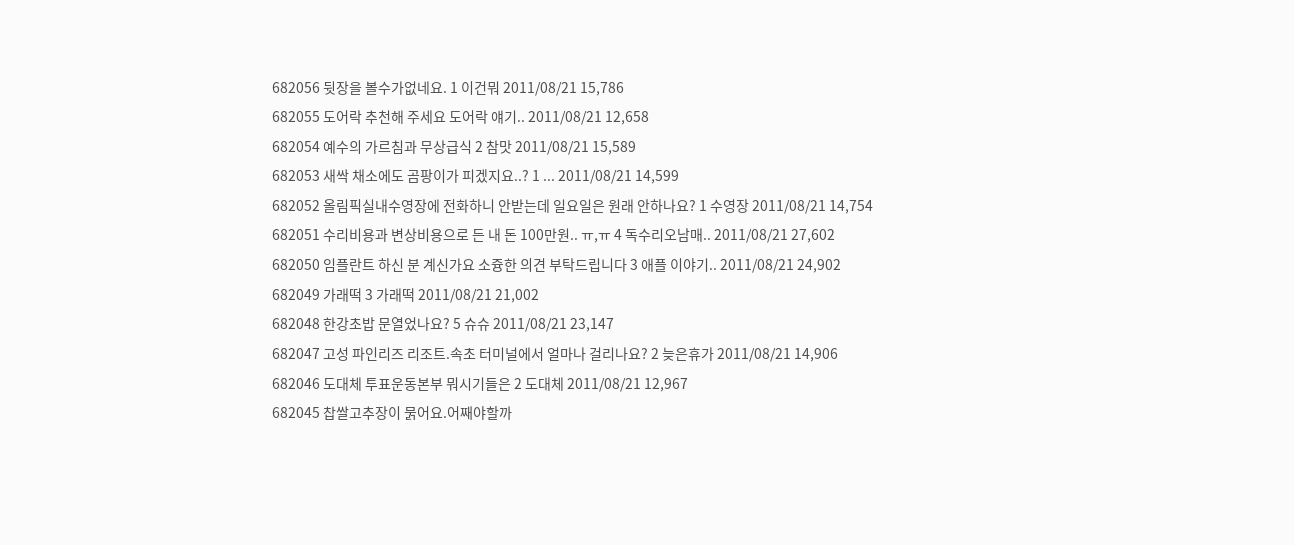682056 뒷장을 볼수가없네요. 1 이건뭐 2011/08/21 15,786
682055 도어락 추천해 주세요 도어락 얘기.. 2011/08/21 12,658
682054 예수의 가르침과 무상급식 2 참맛 2011/08/21 15,589
682053 새싹 채소에도 곰팡이가 피겠지요..? 1 ... 2011/08/21 14,599
682052 올림픽실내수영장에 전화하니 안받는데 일요일은 원래 안하나요? 1 수영장 2011/08/21 14,754
682051 수리비용과 변상비용으로 든 내 돈 100만원.. ㅠ,ㅠ 4 독수리오남매.. 2011/08/21 27,602
682050 임플란트 하신 분 계신가요 소즁한 의견 부탁드립니다 3 애플 이야기.. 2011/08/21 24,902
682049 가래떡 3 가래떡 2011/08/21 21,002
682048 한강초밥 문열었나요? 5 슈슈 2011/08/21 23,147
682047 고성 파인리즈 리조트.속초 터미널에서 얼마나 걸리나요? 2 늦은휴가 2011/08/21 14,906
682046 도대체 투표운동본부 뭐시기들은 2 도대체 2011/08/21 12,967
682045 찹쌀고추장이 묽어요.어째야할까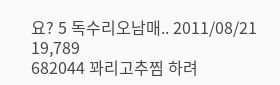요? 5 독수리오남매.. 2011/08/21 19,789
682044 꽈리고추찜 하려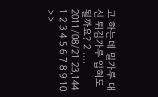고 하는데 밀가루 대신 튀김가루 입혀도 될까요? 2 .... 2011/08/21 23,144
1 2 3 4 5 6 7 8 9 10 >>